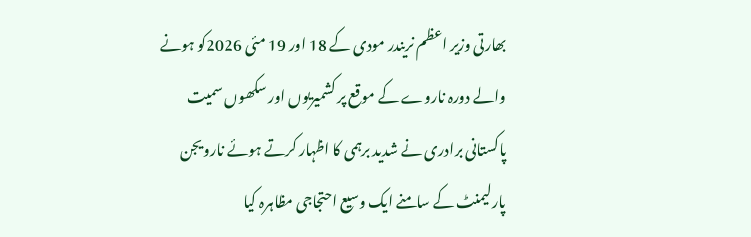بھارتی وزیر اعظم نریندر مودی کے 18 اور 19 مئی 2026کو ہونے والے دورہ ناروے کے موقع پر کشمیریوں اور سکھوں سمیت پاکستانی برادری نے شدید برہمی کا اظہار کرتے ہوئے نارویجن پارلیمنٹ کے سامنے ایک وسیع احتجاجی مظاہرہ کیا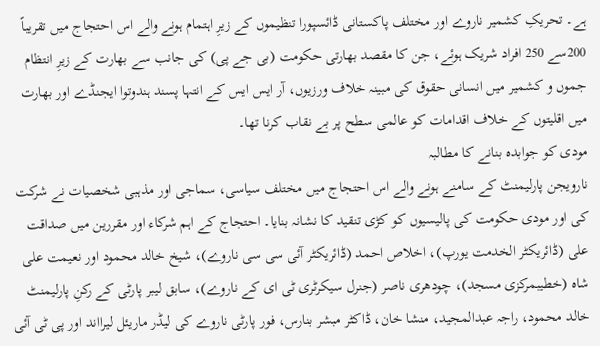ہے۔ تحریکِ کشمیر ناروے اور مختلف پاکستانی ڈائسپورا تنظیموں کے زیرِ اہتمام ہونے والے اس احتجاج میں تقریباً 200سے 250 افراد شریک ہوئے، جن کا مقصد بھارتی حکومت (بی جے پی) کی جانب سے بھارت کے زیرِ انتظام جموں و کشمیر میں انسانی حقوق کی مبینہ خلاف ورزیوں، آر ایس ایس کے انتہا پسند ہندوتوا ایجنڈے اور بھارت میں اقلیتوں کے خلاف اقدامات کو عالمی سطح پر بے نقاب کرنا تھا۔
مودی کو جوابدہ بنانے کا مطالبہ
نارویجن پارلیمنٹ کے سامنے ہونے والے اس احتجاج میں مختلف سیاسی، سماجی اور مذہبی شخصیات نے شرکت کی اور مودی حکومت کی پالیسیوں کو کڑی تنقید کا نشانہ بنایا۔ احتجاج کے اہم شرکاء اور مقررین میں صداقت علی (ڈائریکٹر الخدمت یورپ)، اخلاص احمد (ڈائریکٹر آئی سی سی ناروے)، شیخ خالد محمود اور نعیمت علی شاہ (خطیبمرکزی مسجد)، چودھری ناصر (جنرل سیکرٹری ٹی ای کے ناروے)، سابق لیبر پارٹی کے رکنِ پارلیمنٹ خالد محمود، راجہ عبدالمجید، منشا خان، ڈاکٹر مبشر بنارس، فور پارٹی ناروے کی لیڈر ماریئل لیرااند اور پی ٹی آئی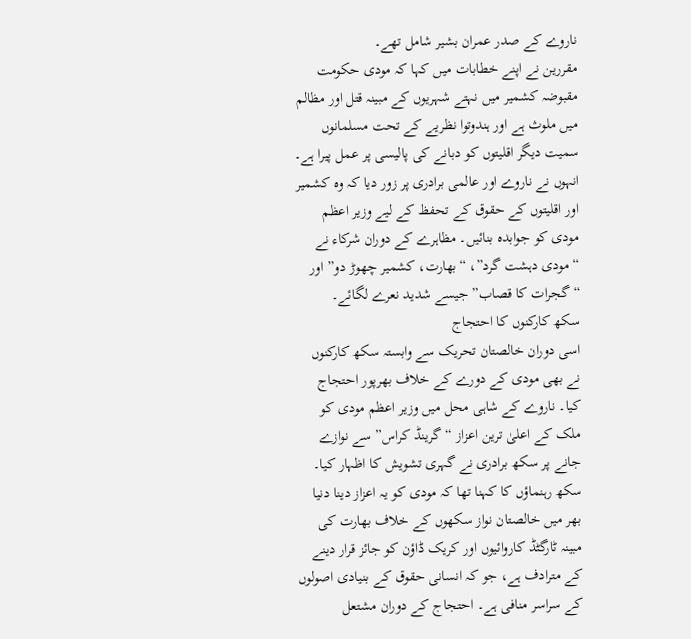ناروے کے صدر عمران بشیر شامل تھے۔
مقررین نے اپنے خطابات میں کہا کہ مودی حکومت مقبوضہ کشمیر میں نہتے شہریوں کے مبینہ قتل اور مظالم میں ملوث ہے اور ہندوتوا نظریے کے تحت مسلمانوں سمیت دیگر اقلیتوں کو دبانے کی پالیسی پر عمل پیرا ہے۔ انہوں نے ناروے اور عالمی برادری پر زور دیا کہ وہ کشمیر اور اقلیتوں کے حقوق کے تحفظ کے لیے وزیر اعظم مودی کو جوابدہ بنائیں۔ مظاہرے کے دوران شرکاء نے “مودی دہشت گرد”، “بھارت، کشمیر چھوڑ دو” اور “گجرات کا قصاب” جیسے شدید نعرے لگائے۔
سکھ کارکنوں کا احتجاج
اسی دوران خالصتان تحریک سے وابستہ سکھ کارکنوں نے بھی مودی کے دورے کے خلاف بھرپور احتجاج کیا۔ ناروے کے شاہی محل میں وزیر اعظم مودی کو ملک کے اعلیٰ ترین اعزاز “گرینڈ کراس” سے نوازے جانے پر سکھ برادری نے گہری تشویش کا اظہار کیا۔ سکھ رہنماؤں کا کہنا تھا کہ مودی کو یہ اعزاز دینا دنیا بھر میں خالصتان نواز سکھوں کے خلاف بھارت کی مبینہ ٹارگٹڈ کاروائیوں اور کریک ڈاؤن کو جائز قرار دینے کے مترادف ہے، جو کہ انسانی حقوق کے بنیادی اصولوں کے سراسر منافی ہے۔ احتجاج کے دوران مشتعل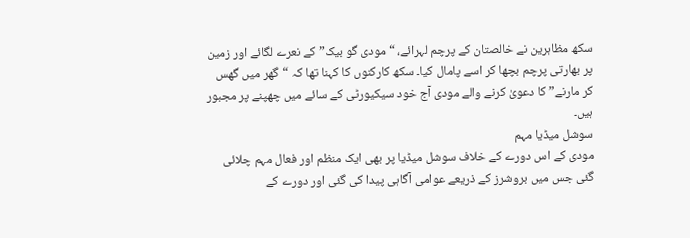سکھ مظاہرین نے خالصتان کے پرچم لہرائے، “مودی گو بیک” کے نعرے لگائے اور زمین پر بھارتی پرچم بچھا کر اسے پامال کیا۔ سکھ کارکنوں کا کہنا تھا کہ “گھر میں گھس کر مارنے” کا دعویٰ کرنے والے مودی آج خود سیکیورٹی کے سائے میں چھپنے پر مجبور ہیں۔
سوشل میڈیا مہم
مودی کے اس دورے کے خلاف سوشل میڈیا پر بھی ایک منظم اور فعال مہم چلائی گئی جس میں بروشرز کے ذریعے عوامی آگاہی پیدا کی گئی اور دورے کے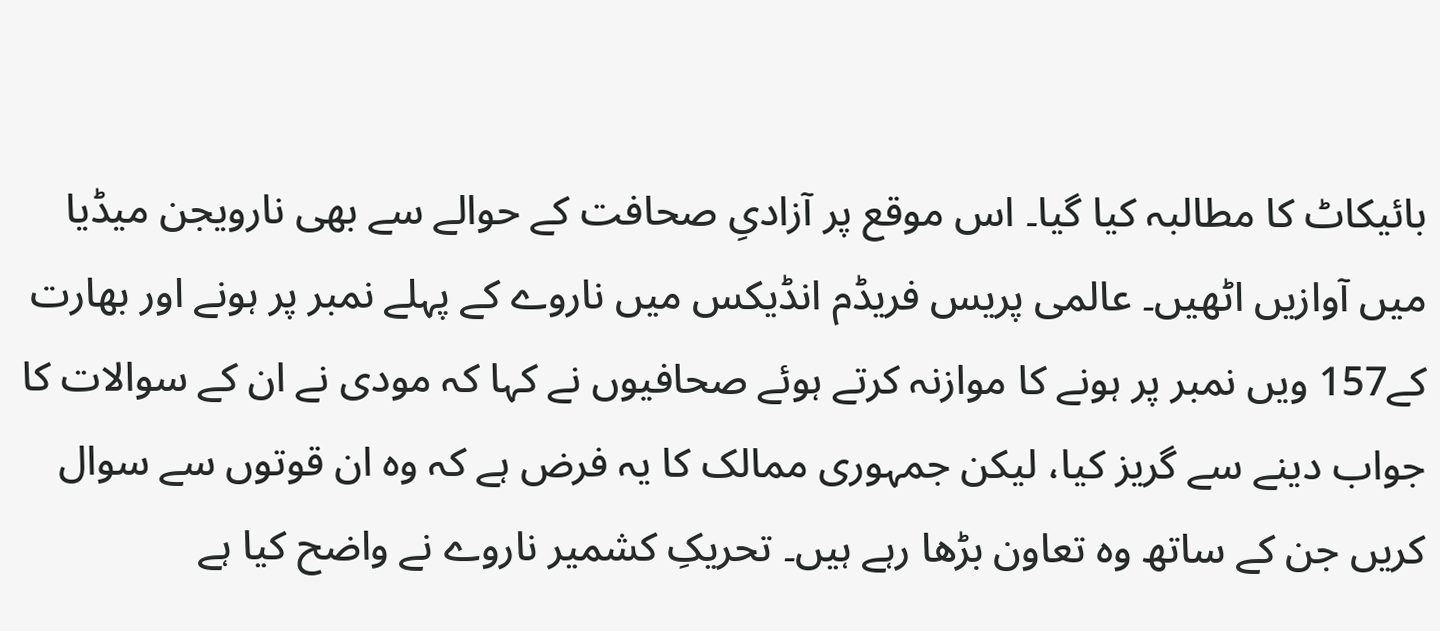بائیکاٹ کا مطالبہ کیا گیا۔ اس موقع پر آزادیِ صحافت کے حوالے سے بھی نارویجن میڈیا میں آوازیں اٹھیں۔ عالمی پریس فریڈم انڈیکس میں ناروے کے پہلے نمبر پر ہونے اور بھارت کے157 ویں نمبر پر ہونے کا موازنہ کرتے ہوئے صحافیوں نے کہا کہ مودی نے ان کے سوالات کا جواب دینے سے گریز کیا، لیکن جمہوری ممالک کا یہ فرض ہے کہ وہ ان قوتوں سے سوال کریں جن کے ساتھ وہ تعاون بڑھا رہے ہیں۔ تحریکِ کشمیر ناروے نے واضح کیا ہے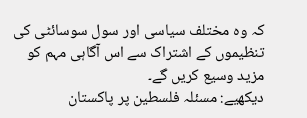کہ وہ مختلف سیاسی اور سول سوسائٹی کی تنظیموں کے اشتراک سے اس آگاہی مہم کو مزید وسیع کریں گے۔
دیکھیے: مسئلہ فلسطین پر پاکستان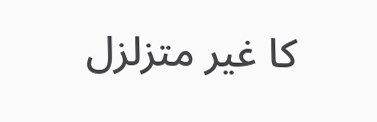کا غیر متزلزل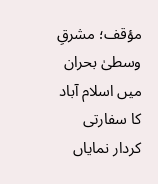مؤقف؛ مشرقِ وسطیٰ بحران میں اسلام آباد کا سفارتی کردار نمایاں